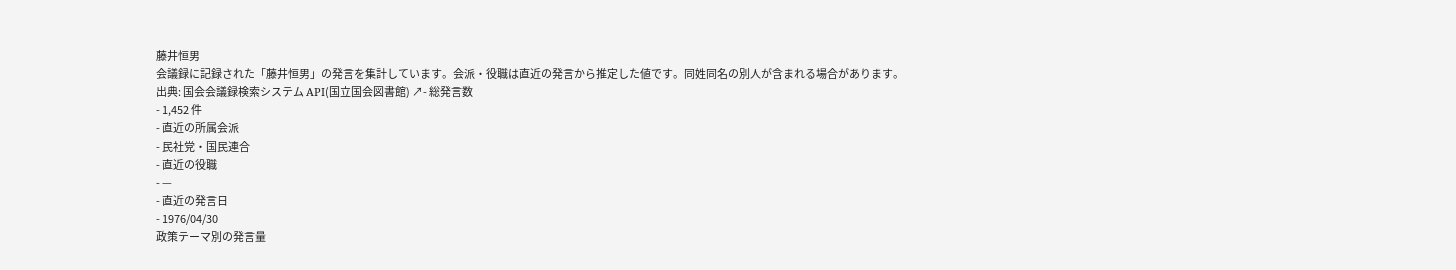藤井恒男
会議録に記録された「藤井恒男」の発言を集計しています。会派・役職は直近の発言から推定した値です。同姓同名の別人が含まれる場合があります。
出典: 国会会議録検索システム API(国立国会図書館) ↗- 総発言数
- 1,452 件
- 直近の所属会派
- 民社党・国民連合
- 直近の役職
- —
- 直近の発言日
- 1976/04/30
政策テーマ別の発言量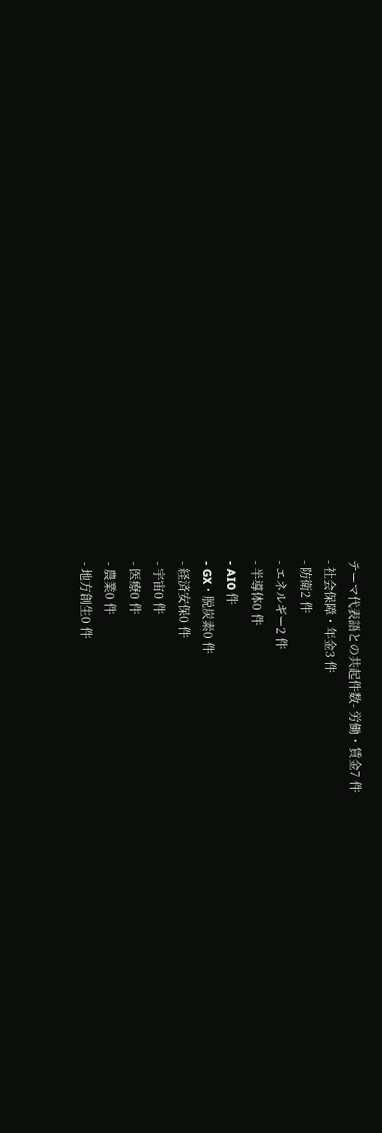テーマ代表語との共起件数- 労働・賃金7 件
- 社会保障・年金3 件
- 防衛2 件
- エネルギー2 件
- 半導体0 件
- AI0 件
- GX・脱炭素0 件
- 経済安保0 件
- 宇宙0 件
- 医療0 件
- 農業0 件
- 地方創生0 件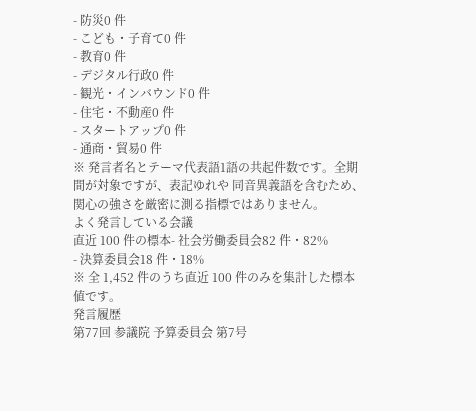- 防災0 件
- こども・子育て0 件
- 教育0 件
- デジタル行政0 件
- 観光・インバウンド0 件
- 住宅・不動産0 件
- スタートアップ0 件
- 通商・貿易0 件
※ 発言者名とテーマ代表語1語の共起件数です。全期間が対象ですが、表記ゆれや 同音異義語を含むため、関心の強さを厳密に測る指標ではありません。
よく発言している会議
直近 100 件の標本- 社会労働委員会82 件・82%
- 決算委員会18 件・18%
※ 全 1,452 件のうち直近 100 件のみを集計した標本値です。
発言履歴
第77回 参議院 予算委員会 第7号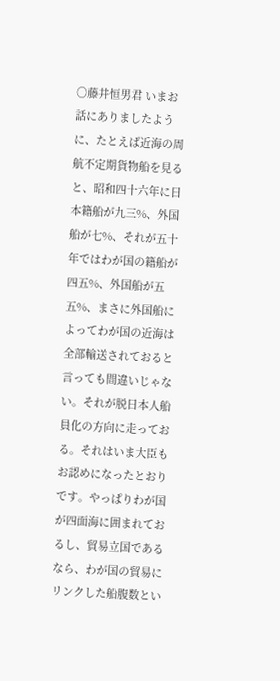○藤井恒男君 いまお話にありましたように、たとえば近海の周航不定期貨物船を見ると、昭和四十六年に日本籍船が九三%、外国船が七%、それが五十年ではわが国の籍船が四五%、外国船が五五%、まさに外国船によってわが国の近海は全部輸送されておると言っても間違いじゃない。それが脱日本人船員化の方向に走っておる。それはいま大臣もお認めになったとおりです。やっぱりわが国が四面海に囲まれておるし、貿易立国であるなら、わが国の貿易にリンクした船腹数とい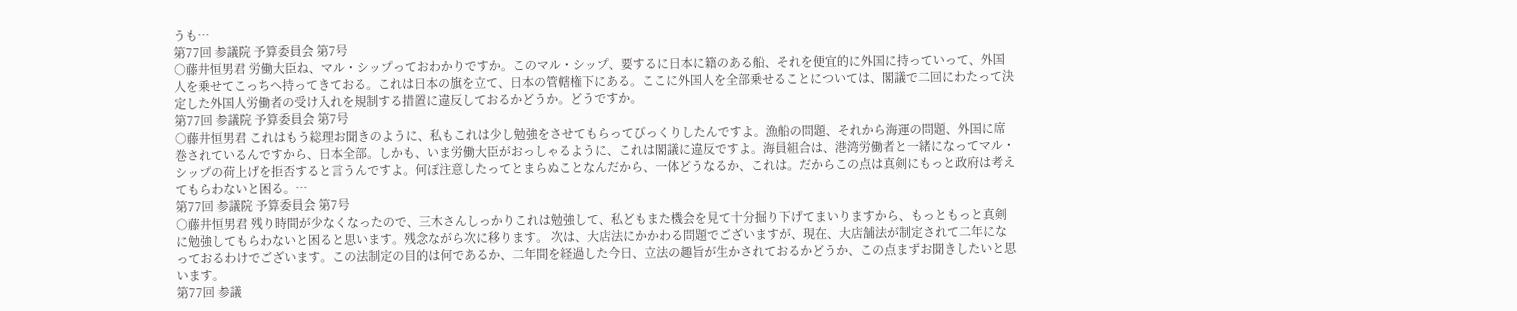うも…
第77回 参議院 予算委員会 第7号
○藤井恒男君 労働大臣ね、マル・シップっておわかりですか。このマル・シップ、要するに日本に籍のある船、それを便宜的に外国に持っていって、外国人を乗せてこっちへ持ってきておる。これは日本の旗を立て、日本の管轄権下にある。ここに外国人を全部乗せることについては、閣議で二回にわたって決定した外国人労働者の受け入れを規制する措置に違反しておるかどうか。どうですか。
第77回 参議院 予算委員会 第7号
○藤井恒男君 これはもう総理お聞きのように、私もこれは少し勉強をさせてもらってびっくりしたんですよ。漁船の問題、それから海運の問題、外国に席巻されているんですから、日本全部。しかも、いま労働大臣がおっしゃるように、これは閣議に違反ですよ。海員組合は、港湾労働者と一緒になってマル・シップの荷上げを拒否すると言うんですよ。何ぼ注意したってとまらぬことなんだから、一体どうなるか、これは。だからこの点は真剣にもっと政府は考えてもらわないと困る。…
第77回 参議院 予算委員会 第7号
○藤井恒男君 残り時間が少なくなったので、三木さんしっかりこれは勉強して、私どもまた機会を見て十分掘り下げてまいりますから、もっともっと真剣に勉強してもらわないと困ると思います。残念ながら次に移ります。 次は、大店法にかかわる問題でございますが、現在、大店舗法が制定されて二年になっておるわけでございます。この法制定の目的は何であるか、二年間を経過した今日、立法の趣旨が生かされておるかどうか、この点まずお聞きしたいと思います。
第77回 参議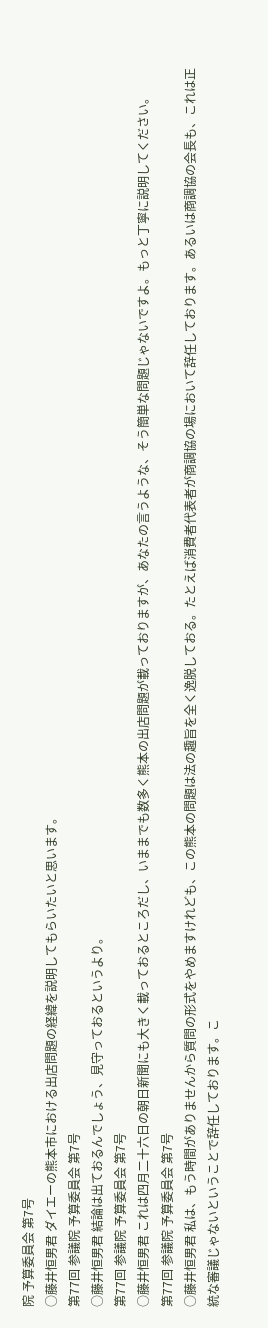院 予算委員会 第7号
○藤井恒男君 ダイエーの熊本市における出店問題の経緯を説明してもらいたいと思います。
第77回 参議院 予算委員会 第7号
○藤井恒男君 結論は出ておるんでしょう、見守っておるというより。
第77回 参議院 予算委員会 第7号
○藤井恒男君 これは四月二十六日の朝日新聞にも大きく載っておるところだし、いままでも数多く熊本の出店問題が載っておりますが、あなたの言うような、そう簡単な問題じゃないですよ。もっと丁寧に説明してください。
第77回 参議院 予算委員会 第7号
○藤井恒男君 私は、もう時間がありませんから質問の形式をやめますけれども、この熊本の問題は法の趣旨を全く逸脱しておる。たとえば消費者代表者が商調協の場において辞任しております。あるいは商調協の会長も、これは正統な審議じゃないということで辞任しております。こ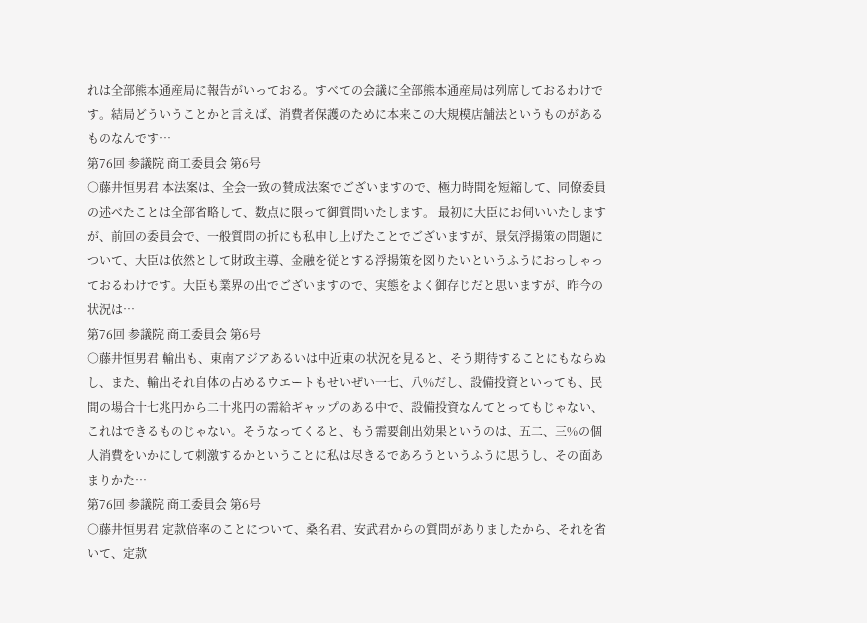れは全部熊本通産局に報告がいっておる。すべての会議に全部熊本通産局は列席しておるわけです。結局どういうことかと言えば、消費者保護のために本来この大規模店舗法というものがあるものなんです…
第76回 参議院 商工委員会 第6号
○藤井恒男君 本法案は、全会一致の賛成法案でございますので、極力時間を短縮して、同僚委員の述べたことは全部省略して、数点に限って御質問いたします。 最初に大臣にお伺いいたしますが、前回の委員会で、一般質問の折にも私申し上げたことでございますが、景気浮揚策の問題について、大臣は依然として財政主導、金融を従とする浮揚策を図りたいというふうにおっしゃっておるわけです。大臣も業界の出でございますので、実態をよく御存じだと思いますが、昨今の状況は…
第76回 参議院 商工委員会 第6号
○藤井恒男君 輸出も、東南アジアあるいは中近東の状況を見ると、そう期待することにもならぬし、また、輸出それ自体の占めるウエートもせいぜい一七、八%だし、設備投資といっても、民間の場合十七兆円から二十兆円の需給ギャップのある中で、設備投資なんてとってもじゃない、これはできるものじゃない。そうなってくると、もう需要創出効果というのは、五二、三%の個人消費をいかにして刺激するかということに私は尽きるであろうというふうに思うし、その面あまりかた…
第76回 参議院 商工委員会 第6号
○藤井恒男君 定款倍率のことについて、桑名君、安武君からの質問がありましたから、それを省いて、定款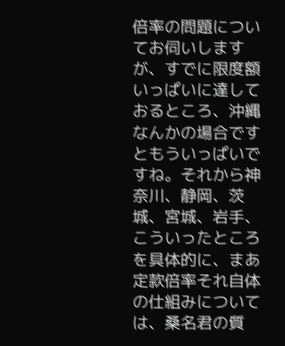倍率の問題についてお伺いしますが、すでに限度額いっぱいに達しておるところ、沖縄なんかの場合ですともういっぱいですね。それから神奈川、静岡、茨城、宮城、岩手、こういったところを具体的に、まあ定款倍率それ自体の仕組みについては、桑名君の質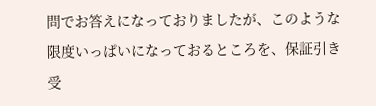問でお答えになっておりましたが、このような限度いっぱいになっておるところを、保証引き受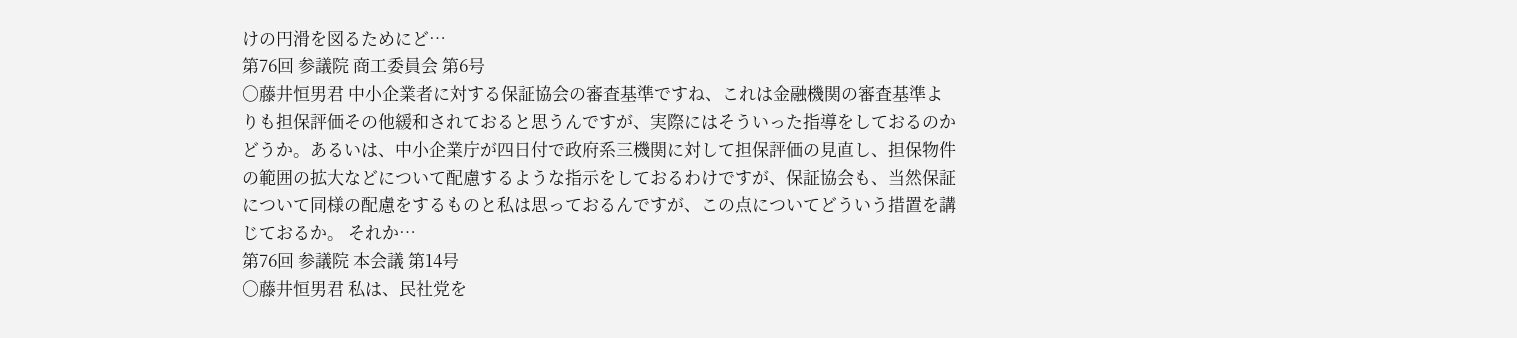けの円滑を図るためにど…
第76回 参議院 商工委員会 第6号
○藤井恒男君 中小企業者に対する保証協会の審査基準ですね、これは金融機関の審査基準よりも担保評価その他緩和されておると思うんですが、実際にはそういった指導をしておるのかどうか。あるいは、中小企業庁が四日付で政府系三機関に対して担保評価の見直し、担保物件の範囲の拡大などについて配慮するような指示をしておるわけですが、保証協会も、当然保証について同様の配慮をするものと私は思っておるんですが、この点についてどういう措置を講じておるか。 それか…
第76回 参議院 本会議 第14号
○藤井恒男君 私は、民社党を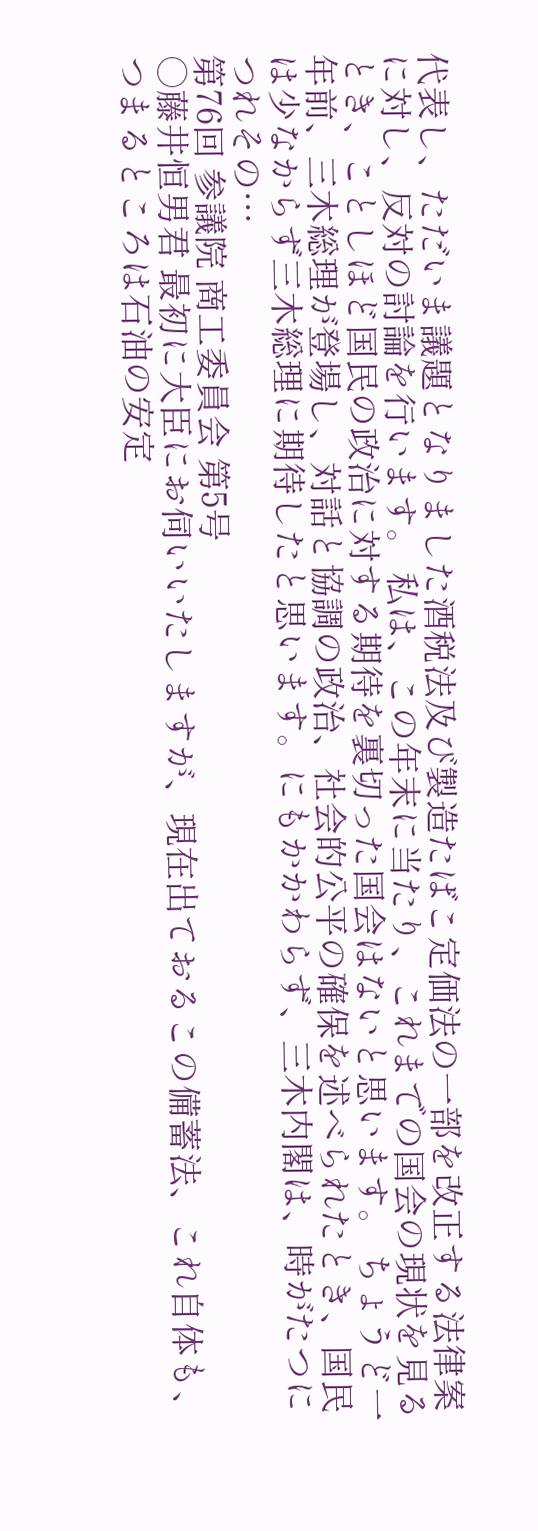代表し、ただいま議題となりました酒税法及び製造たばこ定価法の一部を改正する法律案に対し、反対の討論を行います。 私は、この年末に当たり、これまでの国会の現状を見るとき、ことしほど国民の政治に対する期待を裏切った国会はないと思います。 ちょうど一年前、三木総理が登場し、対話と協調の政治、社会的公平の確保を述べられたとき、国民は少なからず三木総理に期待したと思います。にもかかわらず、三木内閣は、時がたつにつれその…
第76回 参議院 商工委員会 第5号
○藤井恒男君 最初に大臣にお伺いいたしますが、現在出ておるこの備蓄法、これ自体も、つまるところは石油の安定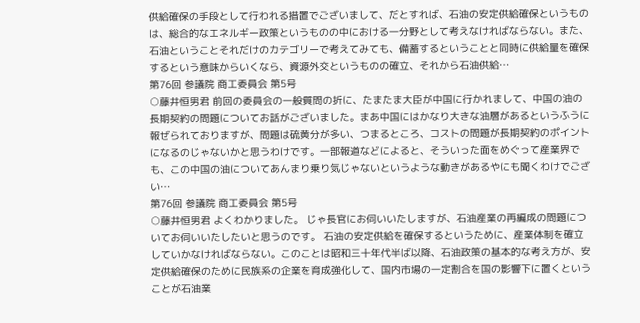供給確保の手段として行われる措置でございまして、だとすれば、石油の安定供給確保というものは、総合的なエネルギー政策というものの中における一分野として考えなければならない。また、石油ということそれだけのカテゴリーで考えてみても、備蓄するということと同時に供給量を確保するという意味からいくなら、資源外交というものの確立、それから石油供給…
第76回 参議院 商工委員会 第5号
○藤井恒男君 前回の委員会の一般質問の折に、たまたま大臣が中国に行かれまして、中国の油の長期契約の問題についてお話がございました。まあ中国にはかなり大きな油層があるというふうに報ぜられておりますが、問題は硫黄分が多い、つまるところ、コストの問題が長期契約のポイントになるのじゃないかと思うわけです。一部報道などによると、そういった面をめぐって産業界でも、この中国の油についてあんまり乗り気じゃないというような動きがあるやにも聞くわけでござい…
第76回 参議院 商工委員会 第5号
○藤井恒男君 よくわかりました。 じゃ長官にお伺いいたしますが、石油産業の再編成の問題についてお伺いいたしたいと思うのです。 石油の安定供給を確保するというために、産業体制を確立していかなければならない。このことは昭和三十年代半ば以降、石油政策の基本的な考え方が、安定供給確保のために民族系の企業を育成強化して、国内市場の一定割合を国の影響下に置くということが石油業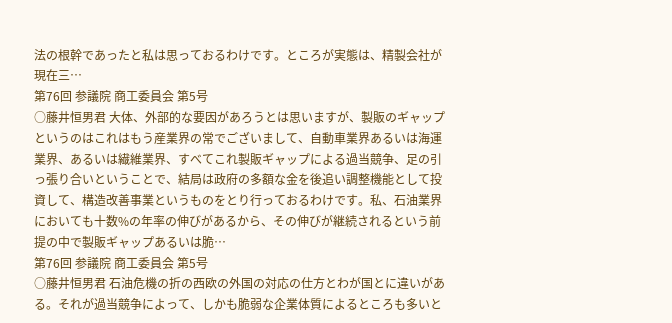法の根幹であったと私は思っておるわけです。ところが実態は、精製会社が現在三…
第76回 参議院 商工委員会 第5号
○藤井恒男君 大体、外部的な要因があろうとは思いますが、製販のギャップというのはこれはもう産業界の常でございまして、自動車業界あるいは海運業界、あるいは繊維業界、すべてこれ製販ギャップによる過当競争、足の引っ張り合いということで、結局は政府の多額な金を後追い調整機能として投資して、構造改善事業というものをとり行っておるわけです。私、石油業界においても十数%の年率の伸びがあるから、その伸びが継続されるという前提の中で製販ギャップあるいは脆…
第76回 参議院 商工委員会 第5号
○藤井恒男君 石油危機の折の西欧の外国の対応の仕方とわが国とに違いがある。それが過当競争によって、しかも脆弱な企業体質によるところも多いと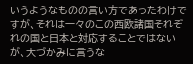いうようなものの言い方であったわけですが、それは一々のこの西欧諸国それぞれの国と日本と対応することではないが、大づかみに言うな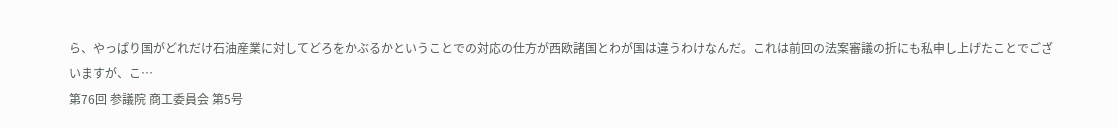ら、やっぱり国がどれだけ石油産業に対してどろをかぶるかということでの対応の仕方が西欧諸国とわが国は違うわけなんだ。これは前回の法案審議の折にも私申し上げたことでございますが、こ…
第76回 参議院 商工委員会 第5号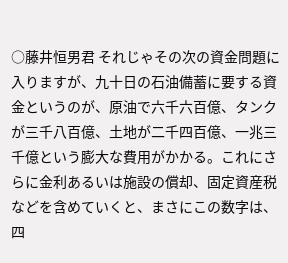○藤井恒男君 それじゃその次の資金問題に入りますが、九十日の石油備蓄に要する資金というのが、原油で六千六百億、タンクが三千八百億、土地が二千四百億、一兆三千億という膨大な費用がかかる。これにさらに金利あるいは施設の償却、固定資産税などを含めていくと、まさにこの数字は、四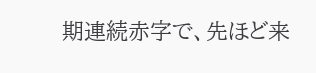期連続赤字で、先ほど来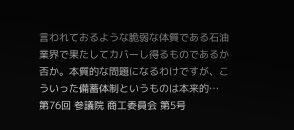言われておるような脆弱な体質である石油業界で果たしてカバーし得るものであるか否か。本質的な問題になるわけですが、こういった備蓄体制というものは本来的…
第76回 参議院 商工委員会 第5号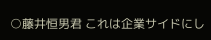○藤井恒男君 これは企業サイドにし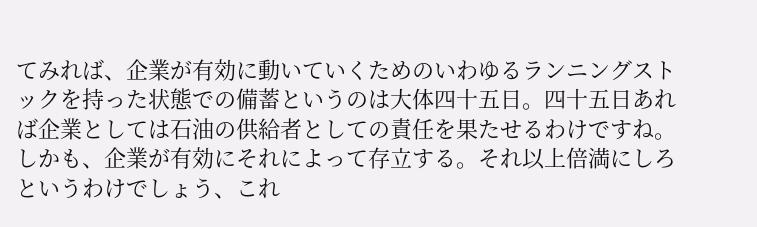てみれば、企業が有効に動いていくためのいわゆるランニングストックを持った状態での備蓄というのは大体四十五日。四十五日あれば企業としては石油の供給者としての責任を果たせるわけですね。しかも、企業が有効にそれによって存立する。それ以上倍満にしろというわけでしょう、これ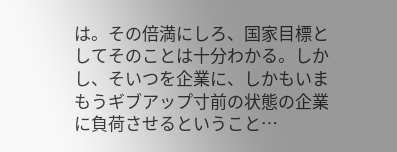は。その倍満にしろ、国家目標としてそのことは十分わかる。しかし、そいつを企業に、しかもいまもうギブアップ寸前の状態の企業に負荷させるということ…